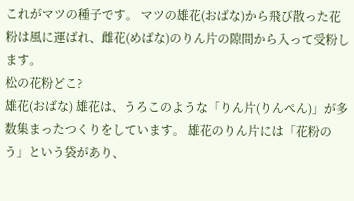これがマツの種子です。 マツの雄花(おばな)から飛び散った花粉は風に運ばれ、雌花(めばな)のりん片の隙間から入って受粉します。
松の花粉どこ?
雄花(おばな) 雄花は、うろこのような「りん片(りんぺん)」が多数集まったつくりをしています。 雄花のりん片には「花粉のう」という袋があり、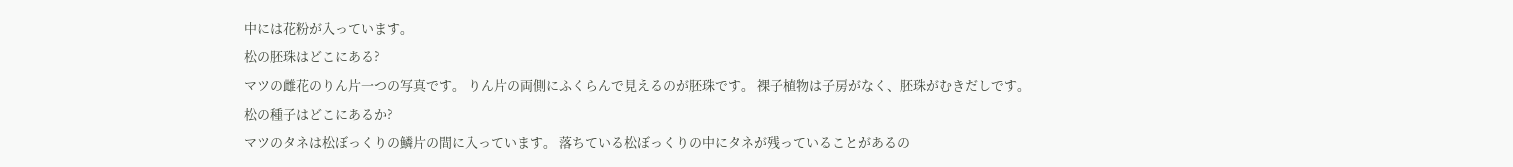中には花粉が入っています。
松の胚珠はどこにある?
マツの雌花のりん片一つの写真です。 りん片の両側にふくらんで見えるのが胚珠です。 裸子植物は子房がなく、胚珠がむきだしです。
松の種子はどこにあるか?
マツのタネは松ぼっくりの鱗片の間に入っています。 落ちている松ぼっくりの中にタネが残っていることがあるの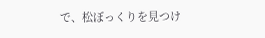で、松ぼっくりを見つけ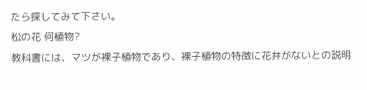たら探してみて下さい。
松の花 何植物?
教科書には、マツが裸子植物であり、裸子植物の特徴に花弁がないとの説明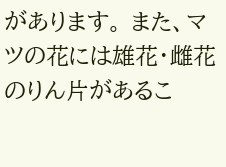があります。 また、マツの花には雄花・雌花のりん片があるこ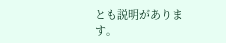とも説明があります。